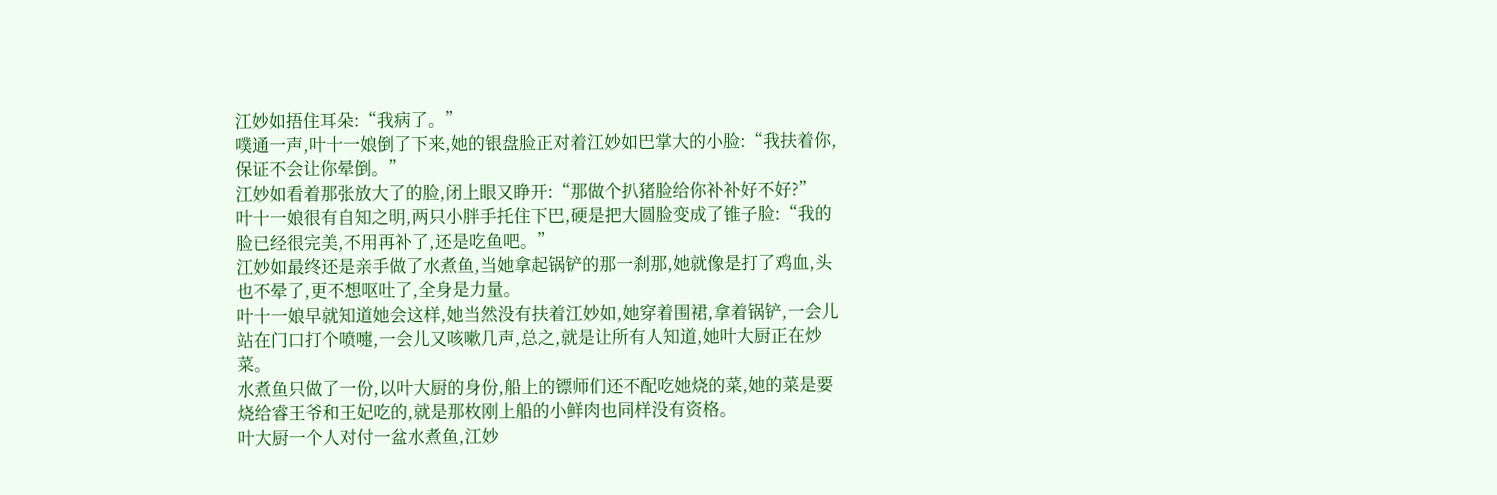江妙如捂住耳朵:“我病了。”
噗通一声,叶十一娘倒了下来,她的银盘脸正对着江妙如巴掌大的小脸:“我扶着你,保证不会让你晕倒。”
江妙如看着那张放大了的脸,闭上眼又睁开:“那做个扒猪脸给你补补好不好?”
叶十一娘很有自知之明,两只小胖手托住下巴,硬是把大圆脸变成了锥子脸:“我的脸已经很完美,不用再补了,还是吃鱼吧。”
江妙如最终还是亲手做了水煮鱼,当她拿起锅铲的那一刹那,她就像是打了鸡血,头也不晕了,更不想呕吐了,全身是力量。
叶十一娘早就知道她会这样,她当然没有扶着江妙如,她穿着围裙,拿着锅铲,一会儿站在门口打个喷嚏,一会儿又咳嗽几声,总之,就是让所有人知道,她叶大厨正在炒菜。
水煮鱼只做了一份,以叶大厨的身份,船上的镖师们还不配吃她烧的菜,她的菜是要烧给睿王爷和王妃吃的,就是那枚刚上船的小鲜肉也同样没有资格。
叶大厨一个人对付一盆水煮鱼,江妙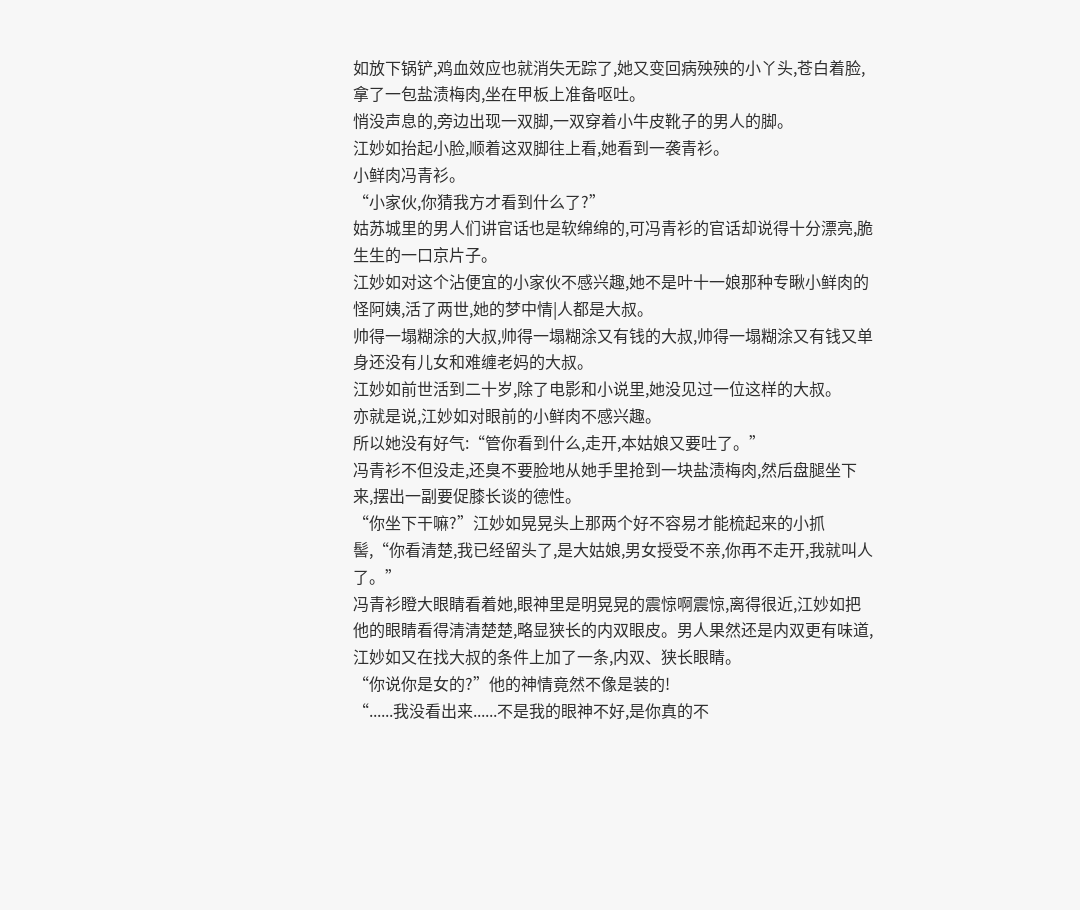如放下锅铲,鸡血效应也就消失无踪了,她又变回病殃殃的小丫头,苍白着脸,拿了一包盐渍梅肉,坐在甲板上准备呕吐。
悄没声息的,旁边出现一双脚,一双穿着小牛皮靴子的男人的脚。
江妙如抬起小脸,顺着这双脚往上看,她看到一袭青衫。
小鲜肉冯青衫。
“小家伙,你猜我方才看到什么了?”
姑苏城里的男人们讲官话也是软绵绵的,可冯青衫的官话却说得十分漂亮,脆生生的一口京片子。
江妙如对这个沾便宜的小家伙不感兴趣,她不是叶十一娘那种专瞅小鲜肉的怪阿姨,活了两世,她的梦中情|人都是大叔。
帅得一塌糊涂的大叔,帅得一塌糊涂又有钱的大叔,帅得一塌糊涂又有钱又单身还没有儿女和难缠老妈的大叔。
江妙如前世活到二十岁,除了电影和小说里,她没见过一位这样的大叔。
亦就是说,江妙如对眼前的小鲜肉不感兴趣。
所以她没有好气:“管你看到什么,走开,本姑娘又要吐了。”
冯青衫不但没走,还臭不要脸地从她手里抢到一块盐渍梅肉,然后盘腿坐下来,摆出一副要促膝长谈的德性。
“你坐下干嘛?”江妙如晃晃头上那两个好不容易才能梳起来的小抓髻,“你看清楚,我已经留头了,是大姑娘,男女授受不亲,你再不走开,我就叫人了。”
冯青衫瞪大眼睛看着她,眼神里是明晃晃的震惊啊震惊,离得很近,江妙如把他的眼睛看得清清楚楚,略显狭长的内双眼皮。男人果然还是内双更有味道,江妙如又在找大叔的条件上加了一条,内双、狭长眼睛。
“你说你是女的?”他的神情竟然不像是装的!
“......我没看出来......不是我的眼神不好,是你真的不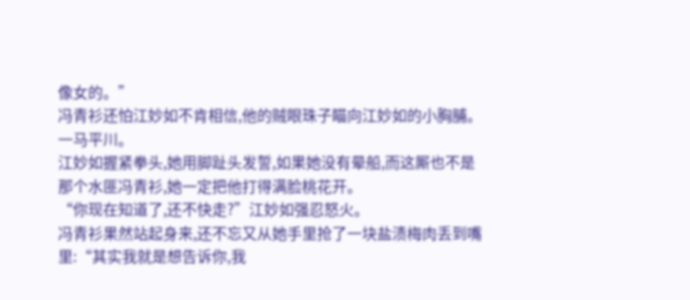像女的。”
冯青衫还怕江妙如不肯相信,他的贼眼珠子瞄向江妙如的小胸脯。
一马平川。
江妙如握紧拳头,她用脚趾头发誓,如果她没有晕船,而这厮也不是那个水匪冯青衫,她一定把他打得满脸桃花开。
“你现在知道了,还不快走?”江妙如强忍怒火。
冯青衫果然站起身来,还不忘又从她手里抢了一块盐渍梅肉丢到嘴里:“其实我就是想告诉你,我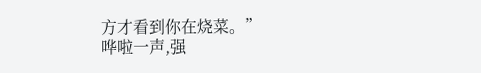方才看到你在烧菜。”
哗啦一声,强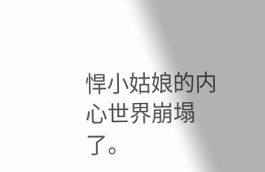悍小姑娘的内心世界崩塌了。